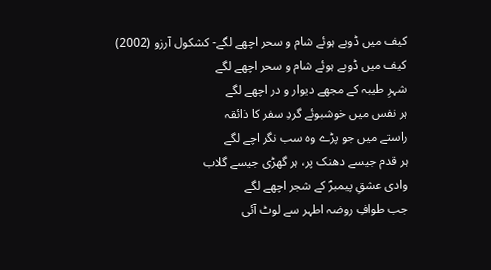کیف میں ڈوبے ہوئے شام و سحر اچھے لگے- کشکول آرزو (2002)
کیف میں ڈوبے ہوئے شام و سحر اچھے لگے
شہرِ طیبہ کے مجھے دیوار و در اچھے لگے
ہر نفس میں خوشبوئے گردِ سفر کا ذائقہ
راستے میں جو پڑے وہ سب نگر اچے لگے
ہر قدم جیسے دھنک پر، ہر گھڑی جیسے گلاب
وادی عشقِ پیمبرؐ کے شجر اچھے لگے
جب طوافِ روضہ اطہر سے لوٹ آئی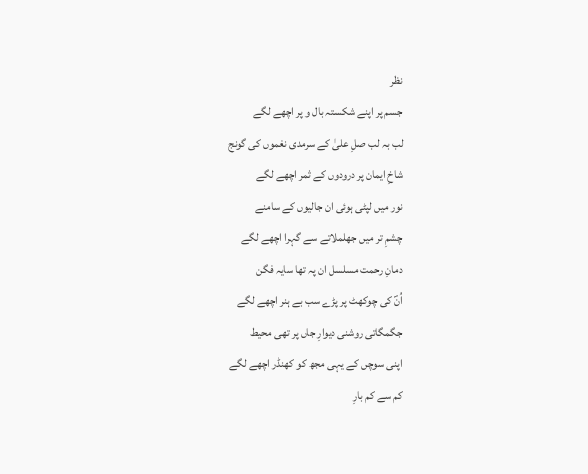نظر
جسم پر اپنے شکستہ بال و پر اچھے لگے
لب بہ لب صلِ علیٰ کے سرمدی نغموں کی گونج
شاخِ ایمان پر درودوں کے ثمر اچھے لگے
نور میں لپٹی ہوئی ان جالیوں کے سامنے
چشمِ تر میں جھلملاتے سے گہرا اچھے لگے
دمانِ رحمت مسلسل ان پہ تھا سایہ فگن
اُنؐ کی چوکھٹ پر پڑے سب بے ہنر اچھے لگے
جگمگاتی روشنی دیوارِ جاں پر تھی محیط
اپنی سوچں کے یہی مجھ کو کھنڈر اچھے لگے
کم سے کم بارِ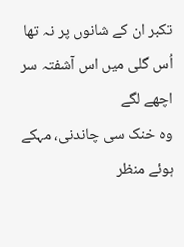تکبر ان کے شانوں پر نہ تھا
اُس گلی میں اس آشفتہ سر اچھے لگے
وہ خنک سی چاندنی، مہکے ہوئے منظر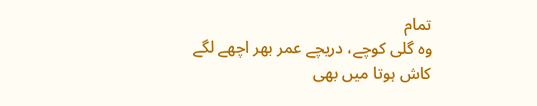تمام
وہ گلی کوچے، دریچے عمر بھر اچھے لگے
کاش ہوتا میں بھی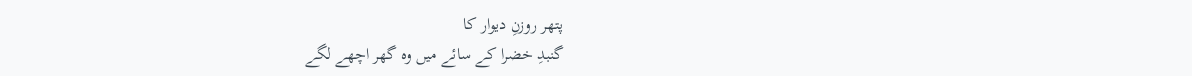پتھر روزنِ دیوار کا
گنبدِ خضرا کے سائے میں وہ گھر اچھے لگے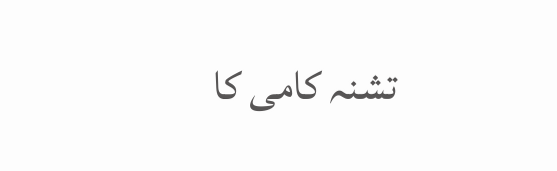تشنہ کامی کا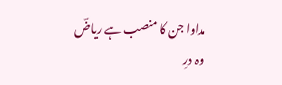مداوا جن کا منصب ہے ریاضؔ
وہ درِ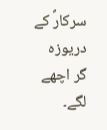سرکارؐ کے دریوزہ گر اچھے لگے۔